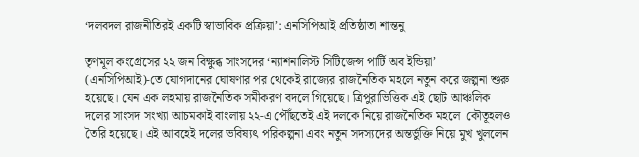‘দলবদল রাজনীতিরই একটি স্বাভাবিক প্রক্রিয়া’: এনসিপিআই প্রতিষ্ঠাতা শান্তনু

তৃণমূল কংগ্রেসের ২২ জন বিক্ষুব্ধ সাংসদের ‘ন্যাশনালিস্ট সিটিজেন্স পার্টি অব ইন্ডিয়া’ (এনসিপিআই)-তে যোগদানের ঘোষণার পর থেকেই রাজ্যের রাজনৈতিক মহলে নতুন করে জল্পনা শুরু হয়েছে। যেন এক লহমায় রাজনৈতিক সমীকরণ বদলে গিয়েছে। ত্রিপুরাভিত্তিক এই ছোট আঞ্চলিক দলের সাংসদ সংখ্যা আচমকাই বাংলায় ২২-এ পৌঁছতেই এই দলকে নিয়ে রাজনৈতিক মহলে  কৌতূহলও তৈরি হয়েছে। এই আবহেই দলের ভবিষ্যৎ পরিকল্পনা এবং নতুন সদস্যদের অন্তর্ভুক্তি নিয়ে মুখ খুললেন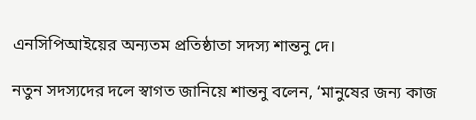এনসিপিআইয়ের অন্যতম প্রতিষ্ঠাতা সদস্য শান্তনু দে।

নতুন সদস্যদের দলে স্বাগত জানিয়ে শান্তনু বলেন, ‘মানুষের জন্য কাজ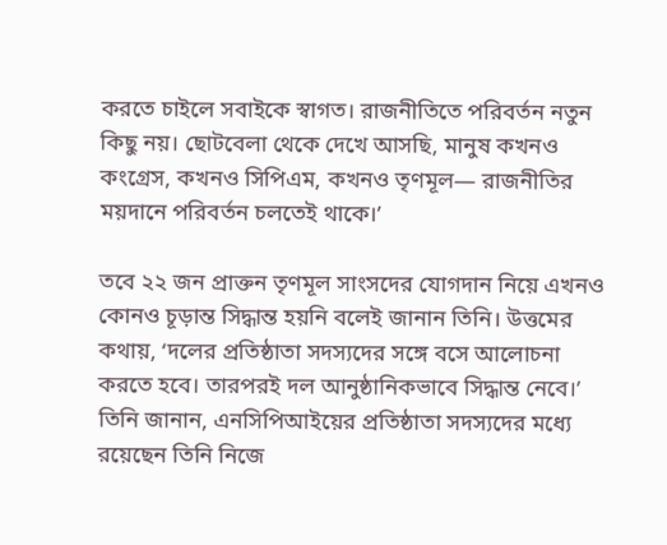করতে চাইলে সবাইকে স্বাগত। রাজনীতিতে পরিবর্তন নতুন কিছু নয়। ছোটবেলা থেকে দেখে আসছি, মানুষ কখনও কংগ্রেস, কখনও সিপিএম, কখনও তৃণমূল— রাজনীতির ময়দানে পরিবর্তন চলতেই থাকে।’

তবে ২২ জন প্রাক্তন তৃণমূল সাংসদের যোগদান নিয়ে এখনও কোনও চূড়ান্ত সিদ্ধান্ত হয়নি বলেই জানান তিনি। উত্তমের কথায়, ‘দলের প্রতিষ্ঠাতা সদস্যদের সঙ্গে বসে আলোচনা করতে হবে। তারপরই দল আনুষ্ঠানিকভাবে সিদ্ধান্ত নেবে।’ তিনি জানান, এনসিপিআইয়ের প্রতিষ্ঠাতা সদস্যদের মধ্যে রয়েছেন তিনি নিজে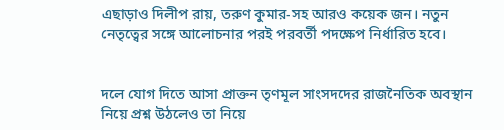এছাড়াও দিলীপ রায়, তরুণ কুমার-সহ আরও কয়েক জন। নতুন নেতৃত্বের সঙ্গে আলোচনার পরই পরবর্তী পদক্ষেপ নির্ধারিত হবে।


দলে যোগ দিতে আসা প্রাক্তন তৃণমূল সাংসদদের রাজনৈতিক অবস্থান নিয়ে প্রশ্ন উঠলেও তা নিয়ে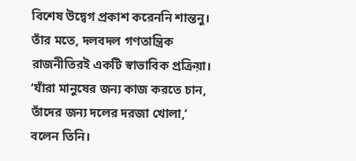বিশেষ উদ্বেগ প্রকাশ করেননি শান্তনু। তাঁর মতে, দলবদল গণতান্ত্রিক রাজনীতিরই একটি স্বাভাবিক প্রক্রিয়া। ‘যাঁরা মানুষের জন্য কাজ করতে চান, তাঁদের জন্য দলের দরজা খোলা,’ বলেন তিনি।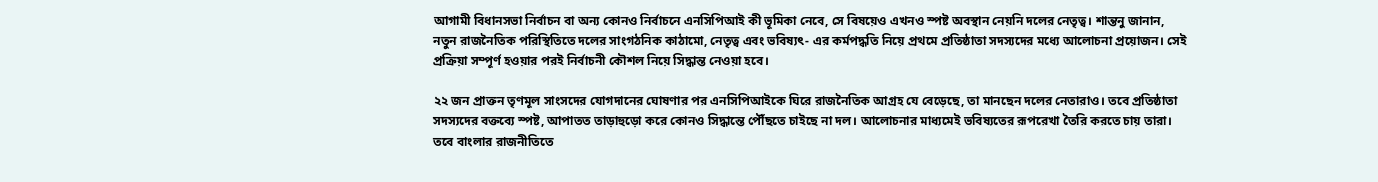আগামী বিধানসভা নির্বাচন বা অন্য কোনও নির্বাচনে এনসিপিআই কী ভূমিকা নেবে, সে বিষয়েও এখনও স্পষ্ট অবস্থান নেয়নি দলের নেতৃত্ব। শান্তনু জানান, নতুন রাজনৈতিক পরিস্থিতিতে দলের সাংগঠনিক কাঠামো, নেতৃত্ব এবং ভবিষ্যৎ- এর কর্মপদ্ধতি নিয়ে প্রথমে প্রতিষ্ঠাতা সদস্যদের মধ্যে আলোচনা প্রয়োজন। সেই প্রক্রিয়া সম্পূর্ণ হওয়ার পরই নির্বাচনী কৌশল নিয়ে সিদ্ধান্ত নেওয়া হবে।

২২ জন প্রাক্তন তৃণমূল সাংসদের যোগদানের ঘোষণার পর এনসিপিআইকে ঘিরে রাজনৈতিক আগ্রহ যে বেড়েছে, তা মানছেন দলের নেতারাও। তবে প্রতিষ্ঠাতা সদস্যদের বক্তব্যে স্পষ্ট, আপাতত তাড়াহুড়ো করে কোনও সিদ্ধান্তে পৌঁছতে চাইছে না দল। আলোচনার মাধ্যমেই ভবিষ্যতের রূপরেখা তৈরি করতে চায় তারা। তবে বাংলার রাজনীতিতে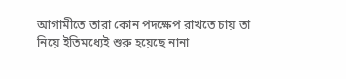আগামীতে তারা কোন পদক্ষেপ রাখতে চায় তা নিয়ে ইতিমধ্যেই শুরু হয়েছে নানা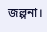জল্পনা।